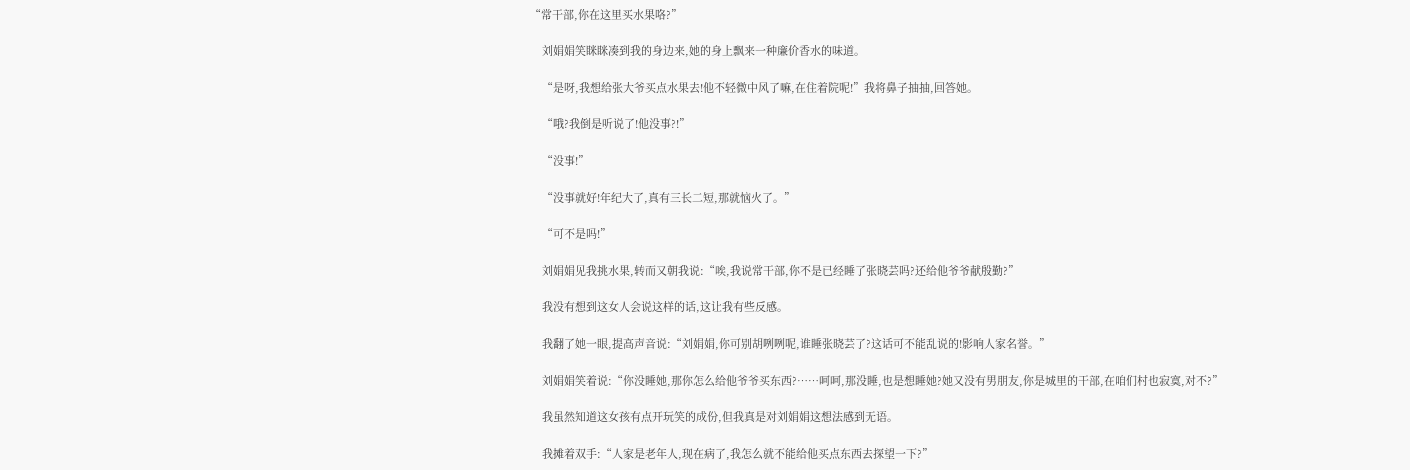“常干部,你在这里买水果咯?”

    刘娟娟笑眯眯凑到我的身边来,她的身上飘来一种廉价香水的味道。

    “是呀,我想给张大爷买点水果去!他不轻微中风了嘛,在住着院呢!”我将鼻子抽抽,回答她。

    “哦?我倒是听说了!他没事?!”

    “没事!”

    “没事就好!年纪大了,真有三长二短,那就恼火了。”

    “可不是吗!”

    刘娟娟见我挑水果,转而又朝我说:“唉,我说常干部,你不是已经睡了张晓芸吗?还给他爷爷献殷勤?”

    我没有想到这女人会说这样的话,这让我有些反感。

    我翻了她一眼,提高声音说:“刘娟娟,你可别胡咧咧呢,谁睡张晓芸了?这话可不能乱说的!影响人家名誉。”

    刘娟娟笑着说:“你没睡她,那你怎么给他爷爷买东西?……呵呵,那没睡,也是想睡她?她又没有男朋友,你是城里的干部,在咱们村也寂寞,对不?”

    我虽然知道这女孩有点开玩笑的成份,但我真是对刘娟娟这想法感到无语。

    我摊着双手:“人家是老年人,现在病了,我怎么就不能给他买点东西去探望一下?”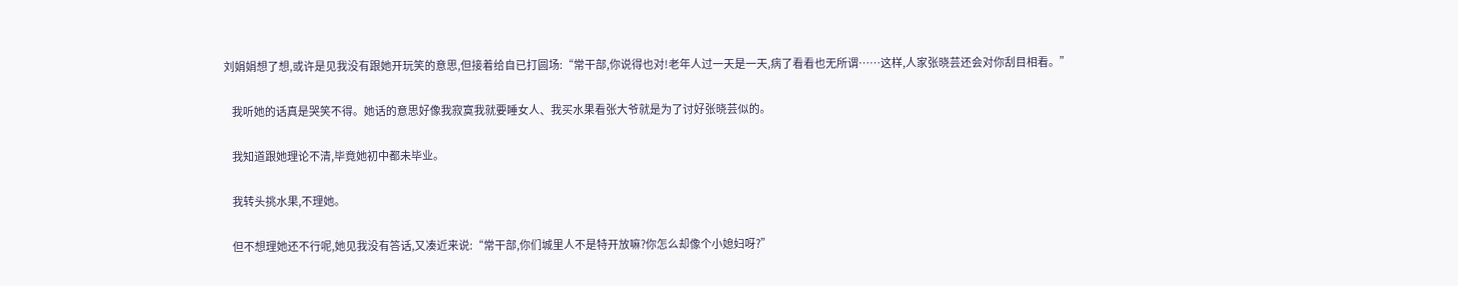刘娟娟想了想,或许是见我没有跟她开玩笑的意思,但接着给自已打圆场:“常干部,你说得也对!老年人过一天是一天,病了看看也无所谓……这样,人家张晓芸还会对你刮目相看。”

    我听她的话真是哭笑不得。她话的意思好像我寂寞我就要睡女人、我买水果看张大爷就是为了讨好张晓芸似的。

    我知道跟她理论不清,毕竟她初中都未毕业。

    我转头挑水果,不理她。

    但不想理她还不行呢,她见我没有答话,又凑近来说:“常干部,你们城里人不是特开放嘛?你怎么却像个小媳妇呀?”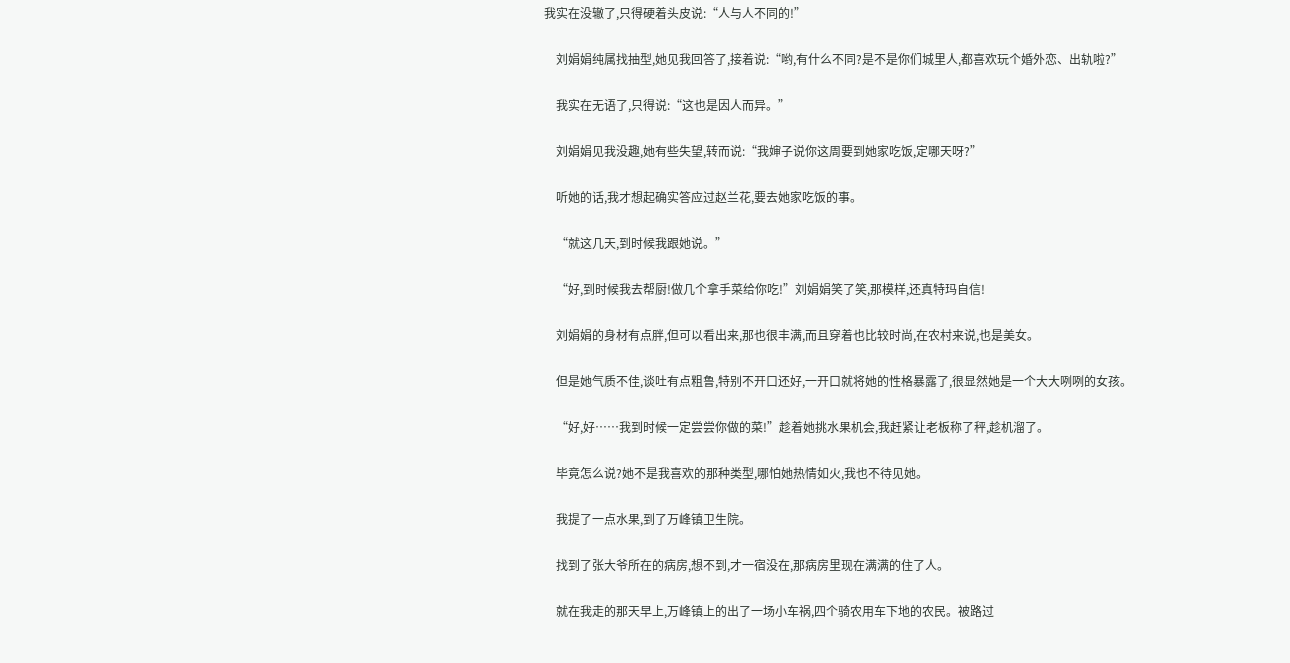我实在没辙了,只得硬着头皮说:“人与人不同的!”

    刘娟娟纯属找抽型,她见我回答了,接着说:“哟,有什么不同?是不是你们城里人,都喜欢玩个婚外恋、出轨啦?”

    我实在无语了,只得说:“这也是因人而异。”

    刘娟娟见我没趣,她有些失望,转而说:“我婶子说你这周要到她家吃饭,定哪天呀?”

    听她的话,我才想起确实答应过赵兰花,要去她家吃饭的事。

    “就这几天,到时候我跟她说。”

    “好,到时候我去帮厨!做几个拿手菜给你吃!”刘娟娟笑了笑,那模样,还真特玛自信!

    刘娟娟的身材有点胖,但可以看出来,那也很丰满,而且穿着也比较时尚,在农村来说,也是美女。

    但是她气质不佳,谈吐有点粗鲁,特别不开口还好,一开口就将她的性格暴露了,很显然她是一个大大咧咧的女孩。

    “好,好……我到时候一定尝尝你做的菜!”趁着她挑水果机会,我赶紧让老板称了秤,趁机溜了。

    毕竟怎么说?她不是我喜欢的那种类型,哪怕她热情如火,我也不待见她。

    我提了一点水果,到了万峰镇卫生院。

    找到了张大爷所在的病房,想不到,才一宿没在,那病房里现在满满的住了人。

    就在我走的那天早上,万峰镇上的出了一场小车祸,四个骑农用车下地的农民。被路过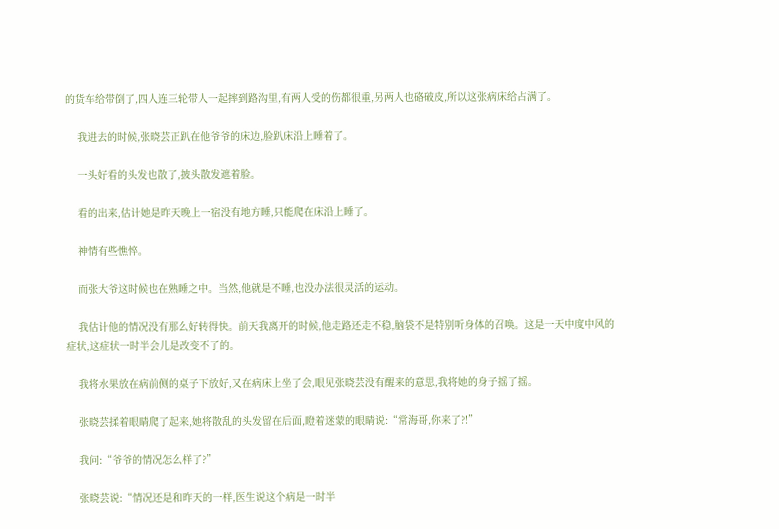的货车给带倒了,四人连三轮带人一起摔到路沟里,有两人受的伤都很重,另两人也硌破皮,所以这张病床给占满了。

    我进去的时候,张晓芸正趴在他爷爷的床边,脸趴床沿上睡着了。

    一头好看的头发也散了,披头散发遮着脸。

    看的出来,估计她是昨天晚上一宿没有地方睡,只能爬在床沿上睡了。

    神情有些憔悴。

    而张大爷这时候也在熟睡之中。当然,他就是不睡,也没办法很灵活的运动。

    我估计他的情况没有那么好转得快。前天我离开的时候,他走路还走不稳,脑袋不是特别听身体的召唤。这是一天中度中风的症状,这症状一时半会儿是改变不了的。

    我将水果放在病前侧的桌子下放好,又在病床上坐了会,眼见张晓芸没有醒来的意思,我将她的身子摇了摇。

    张晓芸揉着眼睛爬了起来,她将散乱的头发留在后面,瞪着迷蒙的眼睛说:“常海哥,你来了?!”

    我问:“爷爷的情况怎么样了?”

    张晓芸说:“情况还是和昨天的一样,医生说这个病是一时半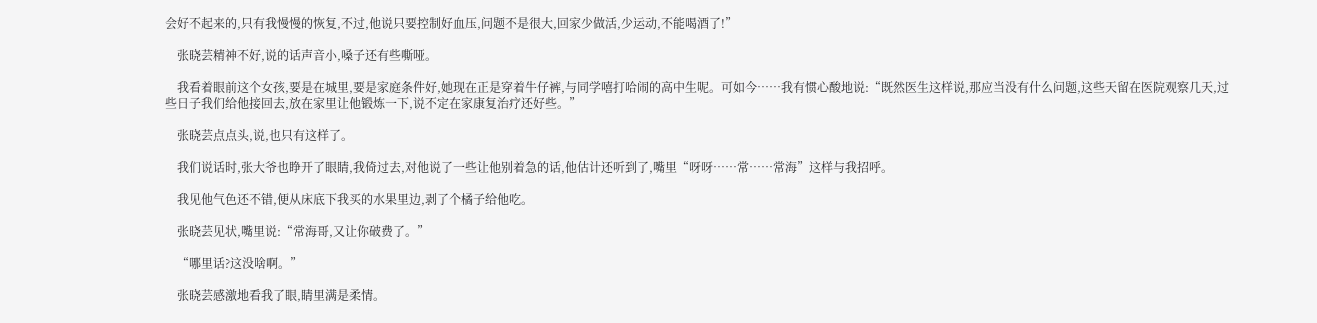会好不起来的,只有我慢慢的恢复,不过,他说只要控制好血压,问题不是很大,回家少做活,少运动,不能喝酒了!”

    张晓芸精神不好,说的话声音小,嗓子还有些嘶哑。

    我看着眼前这个女孩,要是在城里,要是家庭条件好,她现在正是穿着牛仔裤,与同学嘻打哈闹的高中生呢。可如今……我有惯心酸地说:“既然医生这样说,那应当没有什么问题,这些天留在医院观察几天,过些日子我们给他接回去,放在家里让他锻炼一下,说不定在家康复治疗还好些。”

    张晓芸点点头,说,也只有这样了。

    我们说话时,张大爷也睁开了眼睛,我倚过去,对他说了一些让他别着急的话,他估计还听到了,嘴里“呀呀……常……常海”这样与我招呼。

    我见他气色还不错,便从床底下我买的水果里边,剥了个橘子给他吃。

    张晓芸见状,嘴里说:“常海哥,又让你破费了。”

    “哪里话?这没啥啊。”

    张晓芸感激地看我了眼,睛里满是柔情。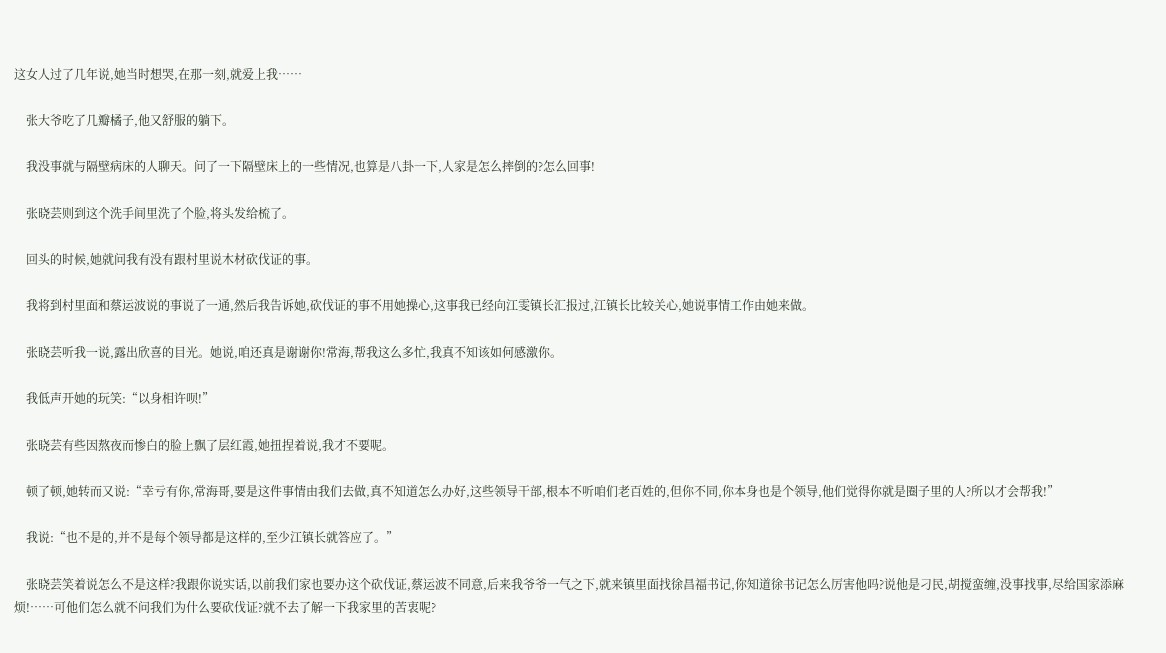这女人过了几年说,她当时想哭,在那一刻,就爱上我……

    张大爷吃了几瓣橘子,他又舒服的躺下。

    我没事就与隔壁病床的人聊天。问了一下隔壁床上的一些情况,也算是八卦一下,人家是怎么摔倒的?怎么回事!

    张晓芸则到这个洗手间里洗了个脸,将头发给梳了。

    回头的时候,她就问我有没有跟村里说木材砍伐证的事。

    我将到村里面和蔡运波说的事说了一通,然后我告诉她,砍伐证的事不用她操心,这事我已经向江雯镇长汇报过,江镇长比较关心,她说事情工作由她来做。

    张晓芸听我一说,露出欣喜的目光。她说,咱还真是谢谢你!常海,帮我这么多忙,我真不知该如何感激你。

    我低声开她的玩笑:“以身相许呗!”

    张晓芸有些因熬夜而惨白的脸上飘了层红霞,她扭捏着说,我才不要呢。

    顿了顿,她转而又说:“幸亏有你,常海哥,要是这件事情由我们去做,真不知道怎么办好,这些领导干部,根本不听咱们老百姓的,但你不同,你本身也是个领导,他们觉得你就是圈子里的人?所以才会帮我!”

    我说:“也不是的,并不是每个领导都是这样的,至少江镇长就答应了。”

    张晓芸笑着说怎么不是这样?我跟你说实话,以前我们家也要办这个砍伐证,蔡运波不同意,后来我爷爷一气之下,就来镇里面找徐昌福书记,你知道徐书记怎么厉害他吗?说他是刁民,胡搅蛮缠,没事找事,尽给国家添麻烦!……可他们怎么就不问我们为什么要砍伐证?就不去了解一下我家里的苦衷呢?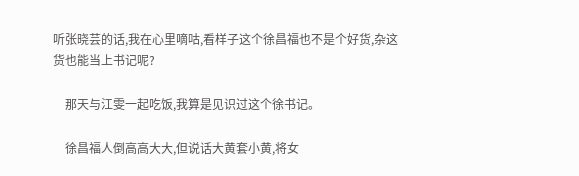听张晓芸的话,我在心里嘀咕,看样子这个徐昌福也不是个好货,杂这货也能当上书记呢?

    那天与江雯一起吃饭,我算是见识过这个徐书记。

    徐昌福人倒高高大大,但说话大黄套小黄,将女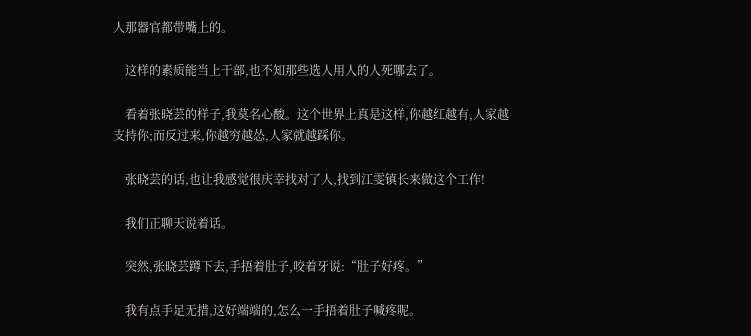人那器官都带嘴上的。

    这样的素质能当上干部,也不知那些选人用人的人死哪去了。

    看着张晓芸的样子,我莫名心酸。这个世界上真是这样,你越红越有,人家越支持你;而反过来,你越穷越怂,人家就越踩你。

    张晓芸的话,也让我感觉很庆幸找对了人,找到江雯镇长来做这个工作!

    我们正聊天说着话。

    突然,张晓芸蹲下去,手捂着肚子,咬着牙说:“肚子好疼。”

    我有点手足无措,这好端端的,怎么一手捂着肚子喊疼呢。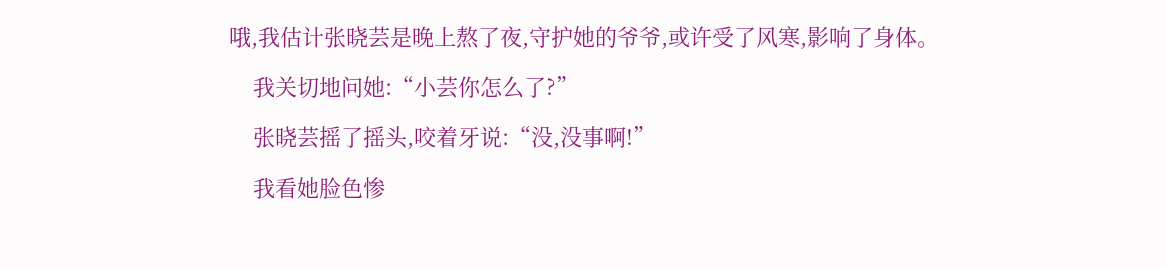哦,我估计张晓芸是晚上熬了夜,守护她的爷爷,或许受了风寒,影响了身体。

    我关切地问她:“小芸你怎么了?”

    张晓芸摇了摇头,咬着牙说:“没,没事啊!”

    我看她脸色惨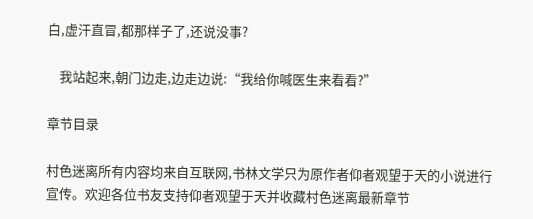白,虚汗直冒,都那样子了,还说没事?

    我站起来,朝门边走,边走边说:“我给你喊医生来看看?”

章节目录

村色迷离所有内容均来自互联网,书林文学只为原作者仰者观望于天的小说进行宣传。欢迎各位书友支持仰者观望于天并收藏村色迷离最新章节